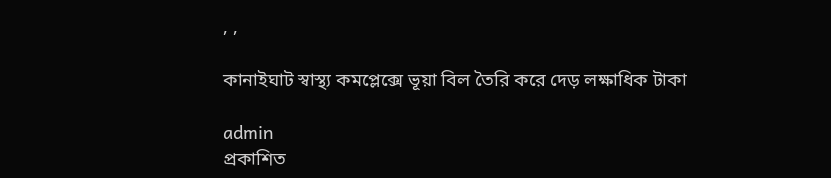, ,

কানাইঘাট স্বাস্থ্য কমপ্লেক্সে ভূয়া বিল তৈরি করে দেড় লক্ষাধিক টাকা

admin
প্রকাশিত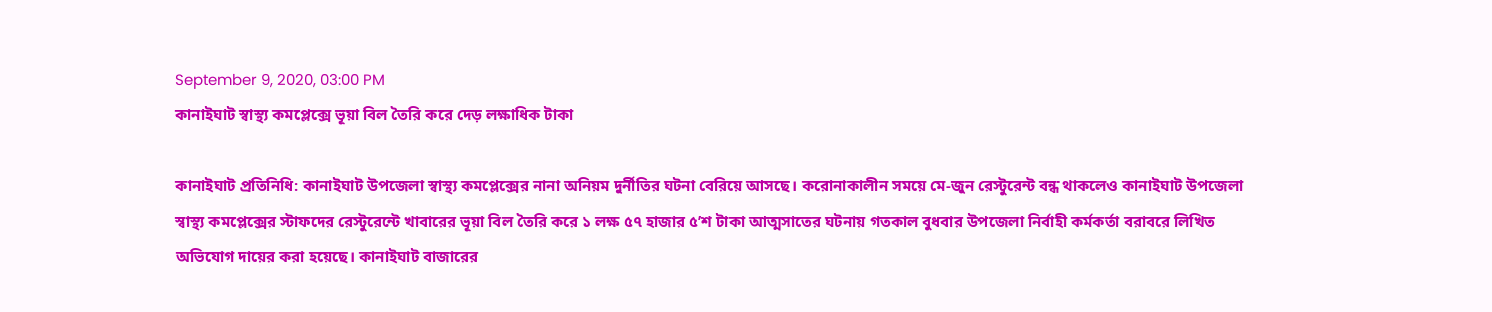September 9, 2020, 03:00 PM
কানাইঘাট স্বাস্থ্য কমপ্লেক্সে ভূয়া বিল তৈরি করে দেড় লক্ষাধিক টাকা

কানাইঘাট প্রতিনিধি: কানাইঘাট উপজেলা স্বাস্থ্য কমপ্লেক্সের নানা অনিয়ম দুর্নীতির ঘটনা বেরিয়ে আসছে। করোনাকালীন সময়ে মে-জুন রেস্টুরেন্ট বন্ধ থাকলেও কানাইঘাট উপজেলা স্বাস্থ্য কমপ্লেক্সের স্টাফদের রেস্টুরেন্টে খাবারের ভূয়া বিল তৈরি করে ১ লক্ষ ৫৭ হাজার ৫’শ টাকা আত্মসাতের ঘটনায় গতকাল বুধবার উপজেলা নির্বাহী কর্মকর্তা বরাবরে লিখিত অভিযোগ দায়ের করা হয়েছে। কানাইঘাট বাজারের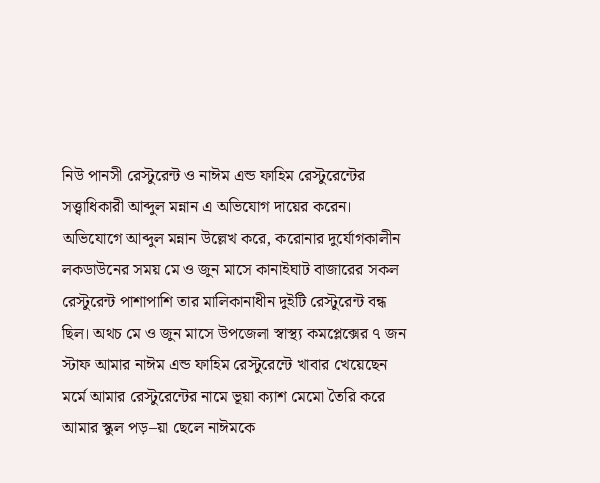নিউ পানসী রেস্টুরেন্ট ও নাঈম এন্ড ফাহিম রেস্টুরেন্টের সত্ত্বাধিকারী আব্দুল মন্নান এ অভিযোগ দায়ের করেন।
অভিযোগে আব্দুল মন্নান উল্লেখ করে, করোনার দুর্যোগকালীন লকডাউনের সময় মে ও জুন মাসে কানাইঘাট বাজারের সকল রেস্টুরেন্ট পাশাপাশি তার মালিকানাধীন দুইটি রেস্টুরেন্ট বন্ধ ছিল। অথচ মে ও জুন মাসে উপজেলা স্বাস্থ্য কমপ্লেক্সের ৭ জন স্টাফ আমার নাঈম এন্ড ফাহিম রেস্টুরেন্টে খাবার খেয়েছেন মর্মে আমার রেস্টুরেন্টের নামে ভূয়া ক্যাশ মেমো তৈরি করে আমার স্কুল পড়–য়া ছেলে নাঈমকে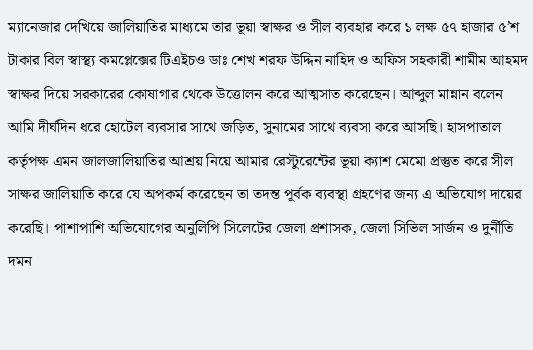ম্যানেজার দেখিয়ে জালিয়াতির মাধ্যমে তার ভূয়া স্বাক্ষর ও সীল ব্যবহার করে ১ লক্ষ ৫৭ হাজার ৫’শ টাকার বিল স্বাস্থ্য কমপ্লেক্সের টিএইচও ডাঃ শেখ শরফ উদ্দিন নাহিদ ও অফিস সহকারী শামীম আহমদ স্বাক্ষর দিয়ে সরকারের কোষাগার থেকে উত্তোলন করে আত্মসাত করেছেন। আব্দুল মান্নান বলেন আমি দীর্ঘদিন ধরে হোটেল ব্যবসার সাথে জড়িত, সুনামের সাথে ব্যবসা করে আসছি। হাসপাতাল কর্তৃপক্ষ এমন জালজালিয়াতির আশ্রয় নিয়ে আমার রেস্টুরেন্টের ভূয়া ক্যাশ মেমো প্রস্তুত করে সীল সাক্ষর জালিয়াতি করে যে অপকর্ম করেছেন তা তদন্ত পূর্বক ব্যবস্থা গ্রহণের জন্য এ অভিযোগ দায়ের করেছি। পাশাপাশি অভিযোগের অনুলিপি সিলেটের জেলা প্রশাসক, জেলা সিভিল সার্জন ও দুর্নীতি দমন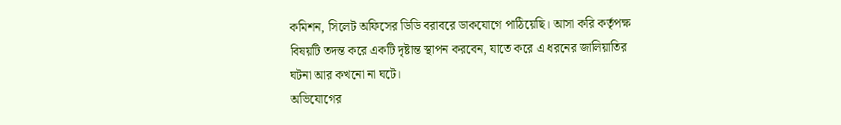কমিশন, সিলেট অফিসের ডিডি বরাবরে ডাকযোগে পাঠিয়েছি। আসা করি কর্তৃপক্ষ বিষয়টি তদন্ত করে একটি দৃষ্টান্ত স্থাপন করবেন, যাতে করে এ ধরনের জালিয়াতির ঘটনা আর কখনো না ঘটে।
অভিযোগের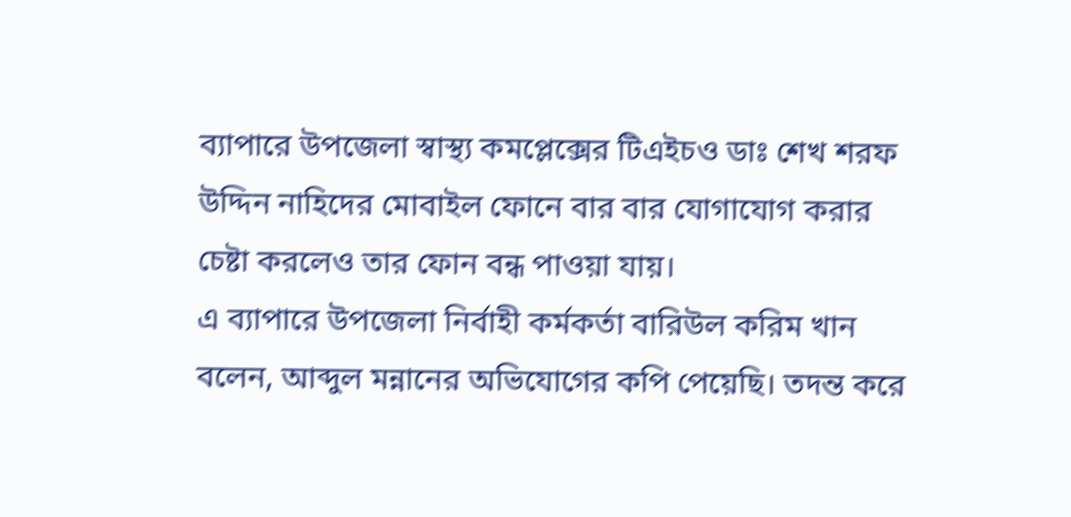ব্যাপারে উপজেলা স্বাস্থ্য কমপ্লেক্সের টিএইচও ডাঃ শেখ শরফ উদ্দিন নাহিদের মোবাইল ফোনে বার বার যোগাযোগ করার চেষ্টা করলেও তার ফোন বন্ধ পাওয়া যায়।
এ ব্যাপারে উপজেলা নির্বাহী কর্মকর্তা বারিউল করিম খান বলেন, আব্দুল মন্নানের অভিযোগের কপি পেয়েছি। তদন্ত করে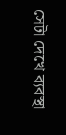সেটা দেখে ব্যবস্থা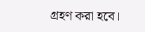গ্রহণ করা হবে।